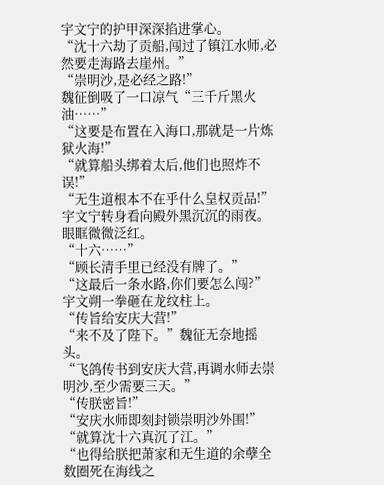宇文宁的护甲深深掐进掌心。
“沈十六劫了贡船,闯过了镇江水师,必然要走海路去崖州。”
“崇明沙,是必经之路!”
魏征倒吸了一口凉气“三千斤黑火油……”
“这要是布置在入海口,那就是一片炼狱火海!”
“就算船头绑着太后,他们也照炸不误!”
“无生道根本不在乎什么皇权贡品!”
宇文宁转身看向殿外黑沉沉的雨夜。
眼眶微微泛红。
“十六……”
“顾长清手里已经没有牌了。”
“这最后一条水路,你们要怎么闯?”
宇文朔一拳砸在龙纹柱上。
“传旨给安庆大营!”
“来不及了陛下。”魏征无奈地摇头。
“飞鸽传书到安庆大营,再调水师去崇明沙,至少需要三天。”
“传朕密旨!”
“安庆水师即刻封锁崇明沙外围!”
“就算沈十六真沉了江。”
“也得给朕把萧家和无生道的余孽全数圈死在海线之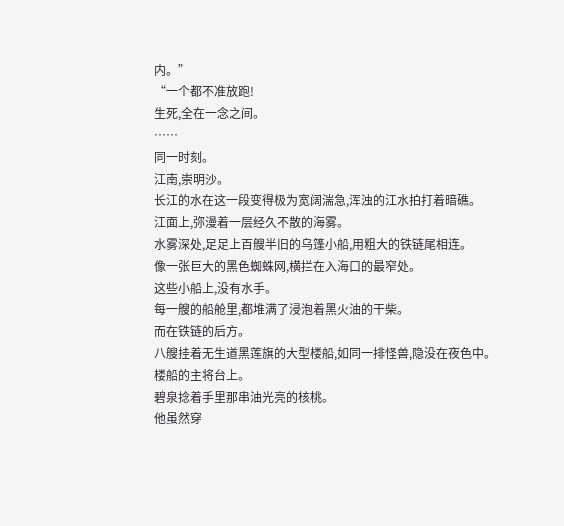内。”
“一个都不准放跑!
生死,全在一念之间。
……
同一时刻。
江南,崇明沙。
长江的水在这一段变得极为宽阔湍急,浑浊的江水拍打着暗礁。
江面上,弥漫着一层经久不散的海雾。
水雾深处,足足上百艘半旧的乌篷小船,用粗大的铁链尾相连。
像一张巨大的黑色蜘蛛网,横拦在入海口的最窄处。
这些小船上,没有水手。
每一艘的船舱里,都堆满了浸泡着黑火油的干柴。
而在铁链的后方。
八艘挂着无生道黑莲旗的大型楼船,如同一排怪兽,隐没在夜色中。
楼船的主将台上。
碧泉捻着手里那串油光亮的核桃。
他虽然穿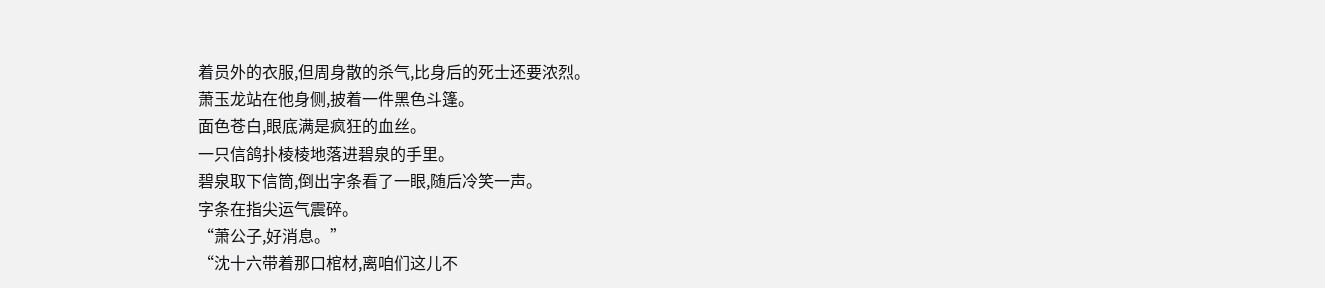着员外的衣服,但周身散的杀气,比身后的死士还要浓烈。
萧玉龙站在他身侧,披着一件黑色斗篷。
面色苍白,眼底满是疯狂的血丝。
一只信鸽扑棱棱地落进碧泉的手里。
碧泉取下信筒,倒出字条看了一眼,随后冷笑一声。
字条在指尖运气震碎。
“萧公子,好消息。”
“沈十六带着那口棺材,离咱们这儿不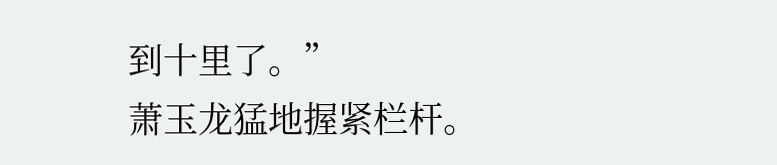到十里了。”
萧玉龙猛地握紧栏杆。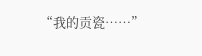“我的贡瓷……”